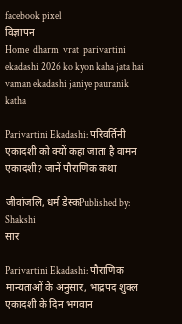facebook pixel
विज्ञापन
Home  dharm  vrat  parivartini ekadashi 2026 ko kyon kaha jata hai vaman ekadashi janiye pauranik katha

Parivartini Ekadashi: परिवर्तिनी एकादशी को क्यों कहा जाता है वामन एकादशी? जानें पौराणिक कथा

जीवांजलि, धर्म डेस्कPublished by:
Shakshi
सार

Parivartini Ekadashi: पौराणिक मान्यताओं के अनुसार, भाद्रपद शुक्ल एकादशी के दिन भगवान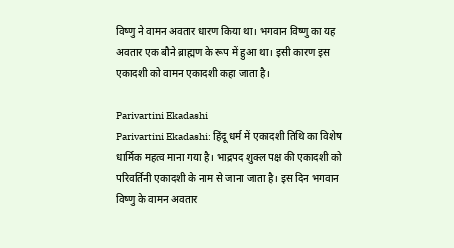विष्णु ने वामन अवतार धारण किया था। भगवान विष्णु का यह अवतार एक बौने ब्राह्मण के रूप में हुआ था। इसी कारण इस एकादशी को वामन एकादशी कहा जाता है।

Parivartini Ekadashi
Parivartini Ekadashi: हिंदू धर्म में एकादशी तिथि का विशेष धार्मिक महत्व माना गया है। भाद्रपद शुक्ल पक्ष की एकादशी को परिवर्तिनी एकादशी के नाम से जाना जाता है। इस दिन भगवान विष्णु के वामन अवतार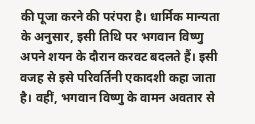की पूजा करने की परंपरा है। धार्मिक मान्यता के अनुसार, इसी तिथि पर भगवान विष्णु अपने शयन के दौरान करवट बदलते हैं। इसी वजह से इसे परिवर्तिनी एकादशी कहा जाता है। वहीं, भगवान विष्णु के वामन अवतार से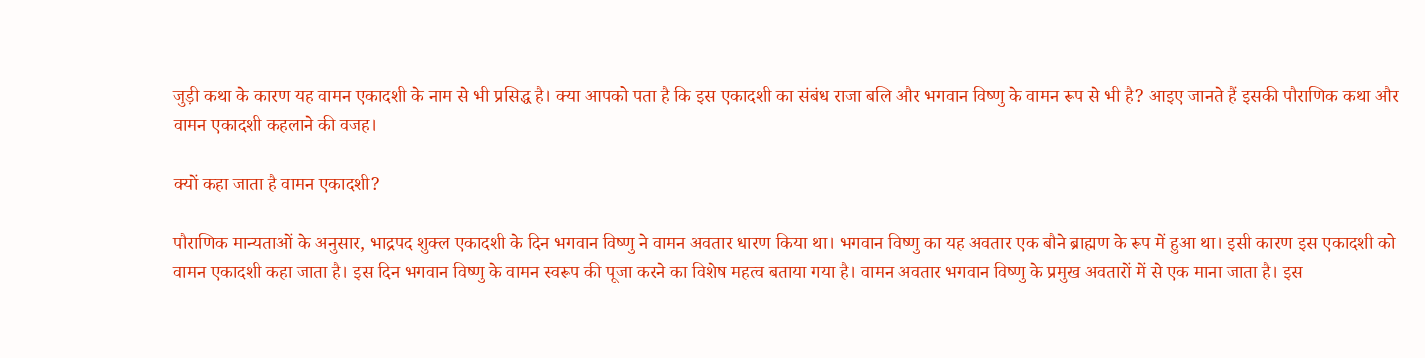जुड़ी कथा के कारण यह वामन एकादशी के नाम से भी प्रसिद्ध है। क्या आपको पता है कि इस एकादशी का संबंध राजा बलि और भगवान विष्णु के वामन रूप से भी है? आइए जानते हैं इसकी पौराणिक कथा और वामन एकादशी कहलाने की वजह।

क्यों कहा जाता है वामन एकादशी?

पौराणिक मान्यताओं के अनुसार, भाद्रपद शुक्ल एकादशी के दिन भगवान विष्णु ने वामन अवतार धारण किया था। भगवान विष्णु का यह अवतार एक बौने ब्राह्मण के रूप में हुआ था। इसी कारण इस एकादशी को वामन एकादशी कहा जाता है। इस दिन भगवान विष्णु के वामन स्वरूप की पूजा करने का विशेष महत्व बताया गया है। वामन अवतार भगवान विष्णु के प्रमुख अवतारों में से एक माना जाता है। इस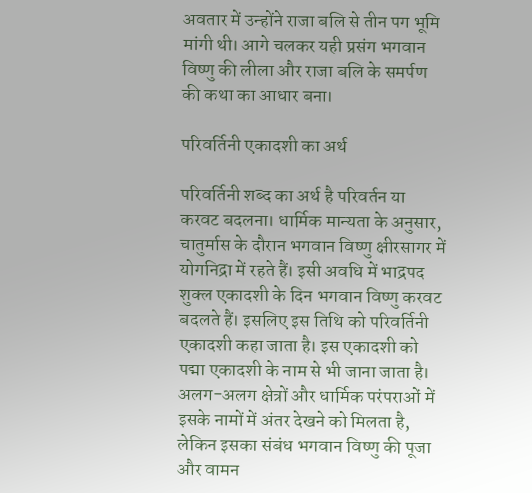अवतार में उन्होंने राजा बलि से तीन पग भूमि मांगी थी। आगे चलकर यही प्रसंग भगवान विष्णु की लीला और राजा बलि के समर्पण की कथा का आधार बना।

परिवर्तिनी एकादशी का अर्थ

परिवर्तिनी शब्द का अर्थ है परिवर्तन या करवट बदलना। धार्मिक मान्यता के अनुसार, चातुर्मास के दौरान भगवान विष्णु क्षीरसागर में योगनिद्रा में रहते हैं। इसी अवधि में भाद्रपद शुक्ल एकादशी के दिन भगवान विष्णु करवट बदलते हैं। इसलिए इस तिथि को परिवर्तिनी एकादशी कहा जाता है। इस एकादशी को पद्मा एकादशी के नाम से भी जाना जाता है। अलग-अलग क्षेत्रों और धार्मिक परंपराओं में इसके नामों में अंतर देखने को मिलता है, लेकिन इसका संबंध भगवान विष्णु की पूजा और वामन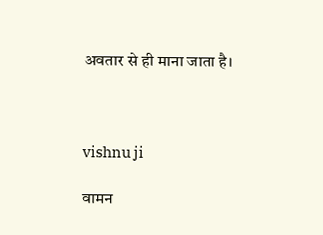अवतार से ही माना जाता है।



vishnu ji

वामन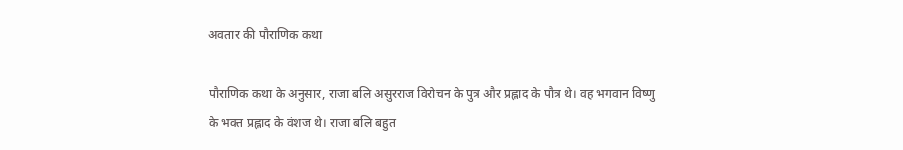अवतार की पौराणिक कथा

पौराणिक कथा के अनुसार, राजा बलि असुरराज विरोचन के पुत्र और प्रह्लाद के पौत्र थे। वह भगवान विष्णु के भक्त प्रह्लाद के वंशज थे। राजा बलि बहुत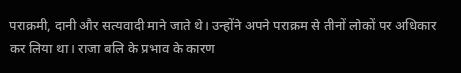पराक्रमी, दानी और सत्यवादी माने जाते थे। उन्होंने अपने पराक्रम से तीनों लोकों पर अधिकार कर लिया था। राजा बलि के प्रभाव के कारण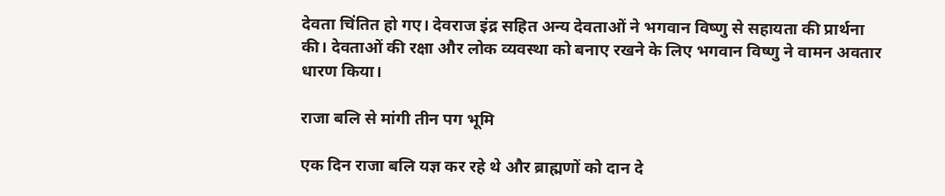देवता चिंतित हो गए। देवराज इंद्र सहित अन्य देवताओं ने भगवान विष्णु से सहायता की प्रार्थना की। देवताओं की रक्षा और लोक व्यवस्था को बनाए रखने के लिए भगवान विष्णु ने वामन अवतार धारण किया।

राजा बलि से मांगी तीन पग भूमि

एक दिन राजा बलि यज्ञ कर रहे थे और ब्राह्मणों को दान दे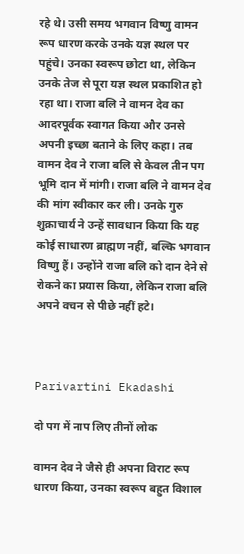रहे थे। उसी समय भगवान विष्णु वामन रूप धारण करके उनके यज्ञ स्थल पर पहुंचे। उनका स्वरूप छोटा था, लेकिन उनके तेज से पूरा यज्ञ स्थल प्रकाशित हो रहा था। राजा बलि ने वामन देव का आदरपूर्वक स्वागत किया और उनसे अपनी इच्छा बताने के लिए कहा। तब वामन देव ने राजा बलि से केवल तीन पग भूमि दान में मांगी। राजा बलि ने वामन देव की मांग स्वीकार कर ली। उनके गुरु शुक्राचार्य ने उन्हें सावधान किया कि यह कोई साधारण ब्राह्मण नहीं, बल्कि भगवान विष्णु हैं। उन्होंने राजा बलि को दान देने से रोकने का प्रयास किया, लेकिन राजा बलि अपने वचन से पीछे नहीं हटे।



Parivartini Ekadashi

दो पग में नाप लिए तीनों लोक

वामन देव ने जैसे ही अपना विराट रूप धारण किया, उनका स्वरूप बहुत विशाल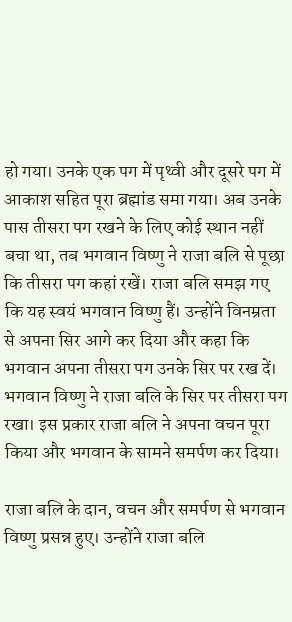हो गया। उनके एक पग में पृथ्वी और दूसरे पग में आकाश सहित पूरा ब्रह्मांड समा गया। अब उनके पास तीसरा पग रखने के लिए कोई स्थान नहीं बचा था, तब भगवान विष्णु ने राजा बलि से पूछा कि तीसरा पग कहां रखें। राजा बलि समझ गए कि यह स्वयं भगवान विष्णु हैं। उन्होंने विनम्रता से अपना सिर आगे कर दिया और कहा कि भगवान अपना तीसरा पग उनके सिर पर रख दें। भगवान विष्णु ने राजा बलि के सिर पर तीसरा पग रखा। इस प्रकार राजा बलि ने अपना वचन पूरा किया और भगवान के सामने समर्पण कर दिया।

राजा बलि के दान, वचन और समर्पण से भगवान विष्णु प्रसन्न हुए। उन्होंने राजा बलि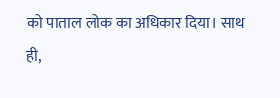को पाताल लोक का अधिकार दिया। साथ ही,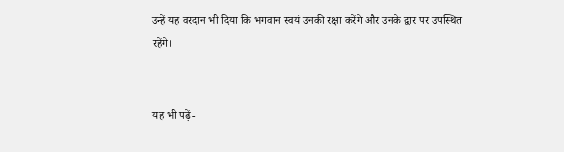उन्हें यह वरदान भी दिया कि भगवान स्वयं उनकी रक्षा करेंगे और उनके द्वार पर उपस्थित रहेंगे।


यह भी पढ़ें-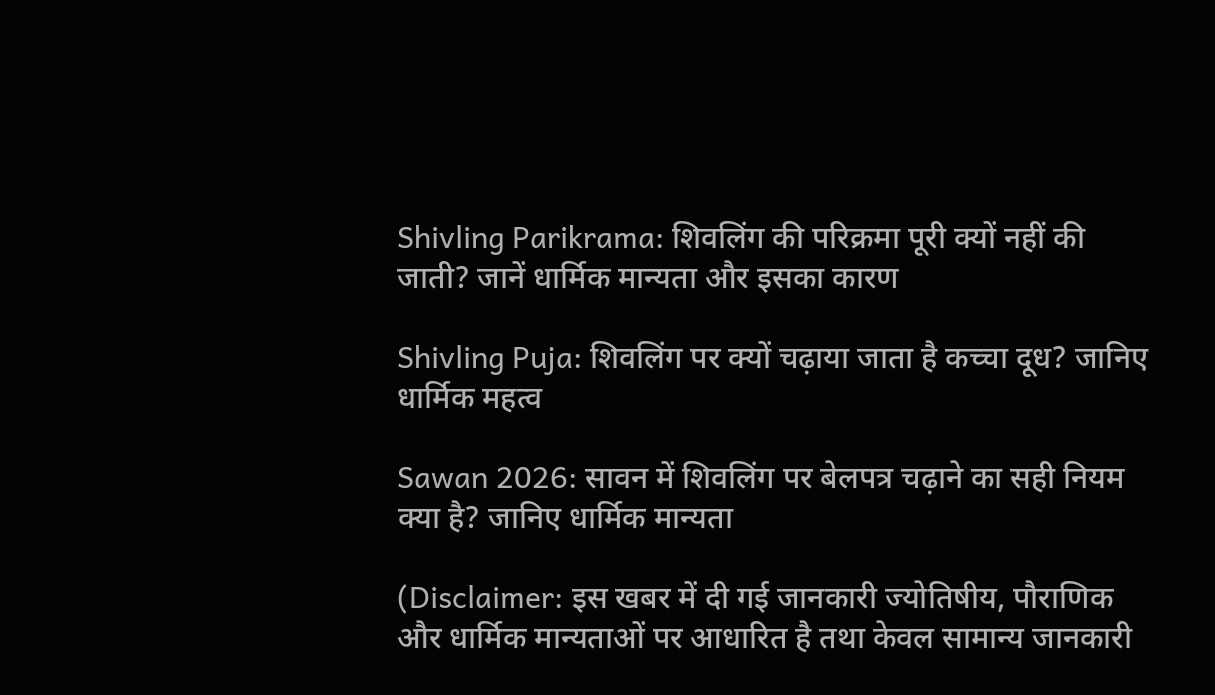Shivling Parikrama: शिवलिंग की परिक्रमा पूरी क्यों नहीं की जाती? जानें धार्मिक मान्यता और इसका कारण

Shivling Puja: शिवलिंग पर क्यों चढ़ाया जाता है कच्चा दूध? जानिए धार्मिक महत्व

Sawan 2026: सावन में शिवलिंग पर बेलपत्र चढ़ाने का सही नियम क्या है? जानिए धार्मिक मान्यता

(Disclaimer: इस खबर में दी गई जानकारी ज्योतिषीय, पौराणिक और धार्मिक मान्यताओं पर आधारित है तथा केवल सामान्य जानकारी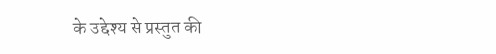के उद्देश्य से प्रस्तुत की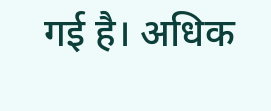गई है। अधिक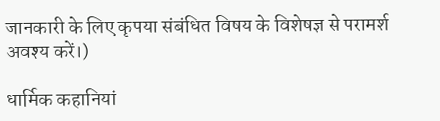जानकारी के लिए कृपया संबंधित विषय के विशेषज्ञ से परामर्श अवश्य करें।)

धार्मिक कहानियां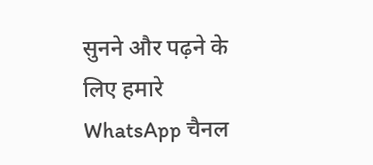सुनने और पढ़ने के लिए हमारे WhatsApp चैनल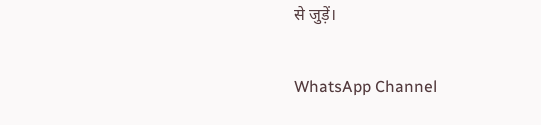से जुड़ें।

WhatsApp Channel